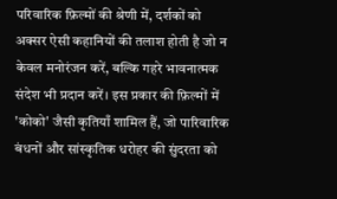परिवारिक फ़िल्मों की श्रेणी में, दर्शकों को अक्सर ऐसी कहानियों की तलाश होती है जो न केवल मनोरंजन करें, बल्कि गहरे भावनात्मक संदेश भी प्रदान करें। इस प्रकार की फ़िल्मों में 'कोको' जैसी कृतियाँ शामिल हैं, जो पारिवारिक बंधनों और सांस्कृतिक धरोहर की सुंदरता को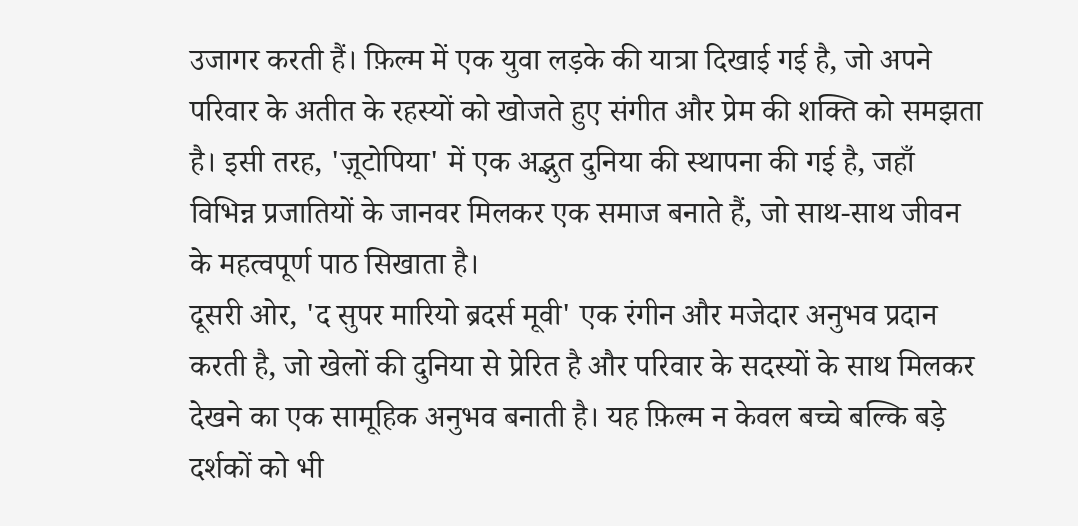उजागर करती हैं। फ़िल्म में एक युवा लड़के की यात्रा दिखाई गई है, जो अपने परिवार के अतीत के रहस्यों को खोजते हुए संगीत और प्रेम की शक्ति को समझता है। इसी तरह, 'ज़ूटोपिया' में एक अद्भुत दुनिया की स्थापना की गई है, जहाँ विभिन्न प्रजातियों के जानवर मिलकर एक समाज बनाते हैं, जो साथ-साथ जीवन के महत्वपूर्ण पाठ सिखाता है।
दूसरी ओर, 'द सुपर मारियो ब्रदर्स मूवी' एक रंगीन और मजेदार अनुभव प्रदान करती है, जो खेलों की दुनिया से प्रेरित है और परिवार के सदस्यों के साथ मिलकर देखने का एक सामूहिक अनुभव बनाती है। यह फ़िल्म न केवल बच्चे बल्कि बड़े दर्शकों को भी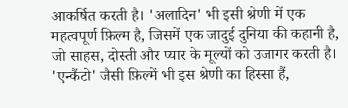आकर्षित करती है। 'अलादिन' भी इसी श्रेणी में एक महत्वपूर्ण फ़िल्म है, जिसमें एक जादुई दुनिया की कहानी है, जो साहस, दोस्ती और प्यार के मूल्यों को उजागर करती है।
'एन्कैंटो' जैसी फ़िल्में भी इस श्रेणी का हिस्सा हैं,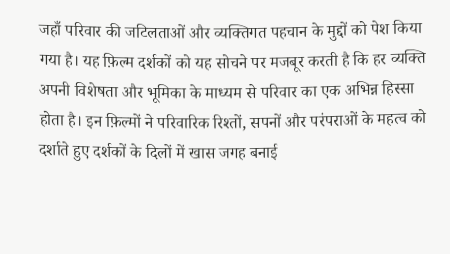जहाँ परिवार की जटिलताओं और व्यक्तिगत पहचान के मुद्दों को पेश किया गया है। यह फ़िल्म दर्शकों को यह सोचने पर मजबूर करती है कि हर व्यक्ति अपनी विशेषता और भूमिका के माध्यम से परिवार का एक अभिन्न हिस्सा होता है। इन फ़िल्मों ने परिवारिक रिश्तों, सपनों और परंपराओं के महत्व को दर्शाते हुए दर्शकों के दिलों में खास जगह बनाई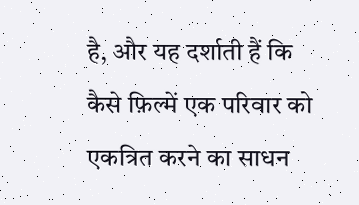है, और यह दर्शाती हैं कि कैसे फ़िल्में एक परिवार को एकत्रित करने का साधन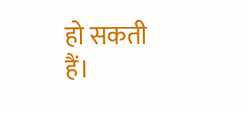हो सकती हैं।